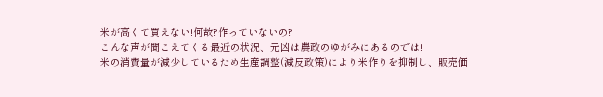米が高くて買えない!何故?作っていないの?
こんな声が聞こえてくる最近の状況、元凶は農政のゆがみにあるのでは!
米の消費量が減少しているため生産調整(減反政策)により米作りを抑制し、販売価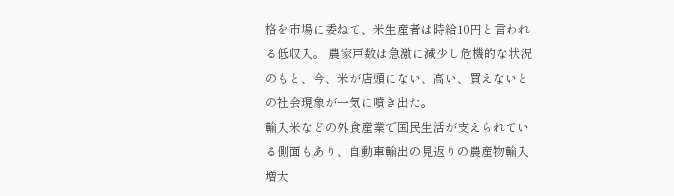格を市場に委ねて、米生産者は時給10円と言われる低収入。 農家戸数は急激に減少し危機的な状況のもと、今、米が店頭にない、高い、買えないとの社会現象が一気に噴き出た。
輸入米などの外食産業で国民生活が支えられている側面もあり、自動車輸出の見返りの農産物輸入増大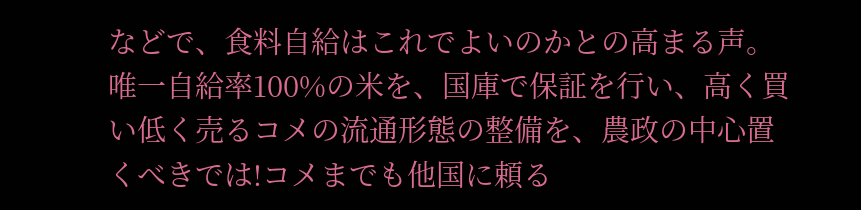などで、食料自給はこれでよいのかとの高まる声。
唯一自給率100%の米を、国庫で保証を行い、高く買い低く売るコメの流通形態の整備を、農政の中心置くべきでは!コメまでも他国に頼る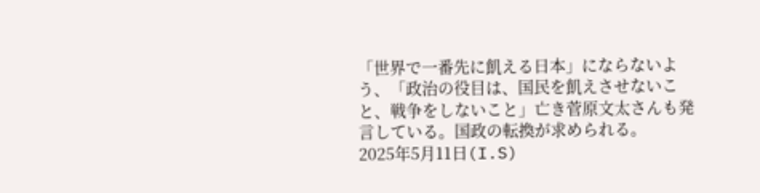「世界で一番先に飢える日本」にならないよう、「政治の役目は、国民を飢えさせないこと、戦争をしないこと」亡き菅原文太さんも発言している。国政の転換が求められる。
2025年5月11日(I.S)